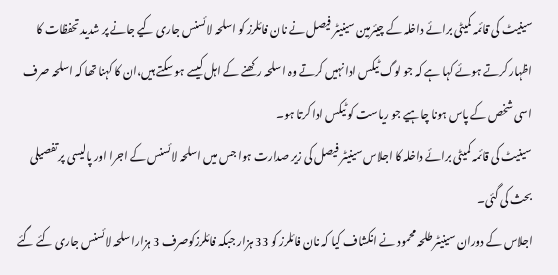سینیٹ کی قائمہ کمیٹی برائے داخلہ کے چیئرمین سینیٹر فیصل نے نان فائلرز کو اسلحہ لائسنس جاری کیے جانے پر شدید تحفظات کا اظہار کرتے ہوئے کہا ہے کہ جو لوگ ٹیکس ادا نہیں کرتے وہ اسلحہ رکھنے کے اہل کیسے ہو سکتے ہیں،ان کا کہنا تھا کہ اسلحہ صرف اسی شخص کے پاس ہونا چاہیے جو ریاست کو ٹیکس ادا کرتا ہو۔
سینیٹ کی قائمہ کمیٹی برائے داخلہ کا اجلاس سینیٹر فیصل کی زیر صدارت ہوا جس میں اسلحہ لائسنس کے اجرا اور پالیسی پر تفصیلی بحث کی گئی۔
اجلاس کے دوران سینیٹر طلحہ محمود نے انکشاف کیا کہ نان فائلرز کو 33 ہزار جبکہ فائلرزکوصرف 3 ہزاراسلحہ لائسنس جاری کئے گئے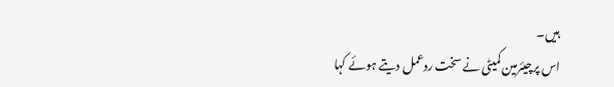ہیں۔
اس پرچیئرمین کمیٹی نے سخت ردعمل دیتے ہوئے کہا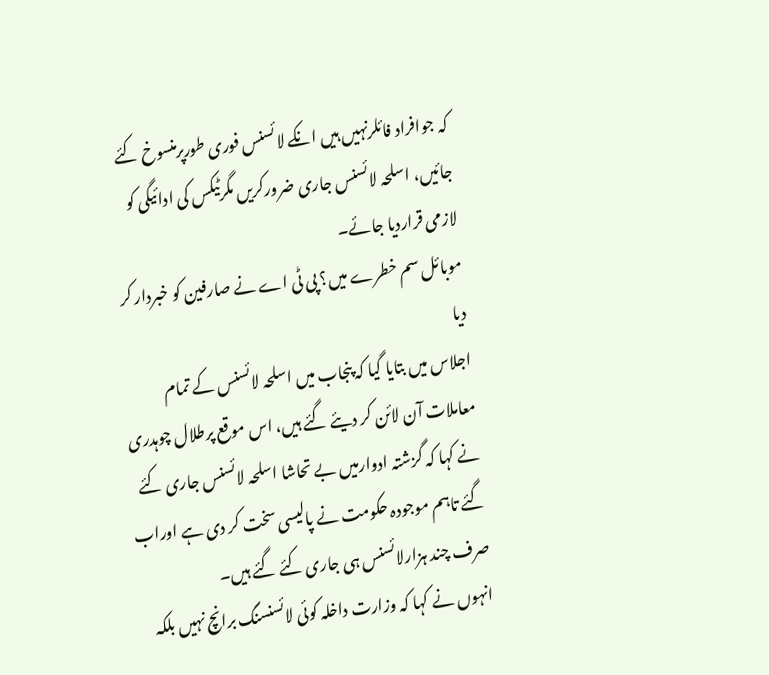کہ جوافراد فائلرنہیں ہیں انکے لائسنس فوری طورپرمنسوخ کئے جائیں، اسلحہ لائسنس جاری ضرورکریں مگرٹیکس کی ادائیگی کو لازمی قراردیا جائے۔
موبائل سم خطرے میں؟ پی ٹی اے نے صارفین کو خبردار کر دیا
اجلاس میں بتایا گیا کہ پنجاب میں اسلحہ لائسنس کے تمام معاملات آن لائن کر دیئے گئے ہیں، اس موقع پرطلال چوہدری نے کہا کہ گزشتہ ادوارمیں بے تحاشا اسلحہ لائسنس جاری کئے گئے تاہم موجودہ حکومت نے پالیسی سخت کر دی ہے اوراب صرف چند ہزارلائسنس ہی جاری کئے گئے ہیں۔
انہوں نے کہا کہ وزارت داخلہ کوئی لائسنسنگ برانچ نہیں بلکہ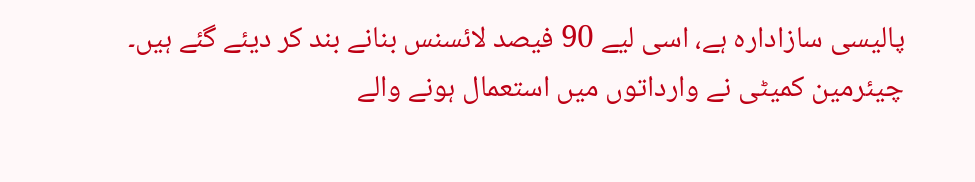پالیسی سازادارہ ہے، اسی لیے 90 فیصد لائسنس بنانے بند کر دیئے گئے ہیں۔
چیئرمین کمیٹی نے وارداتوں میں استعمال ہونے والے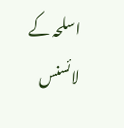اسلحہ کے لائسنس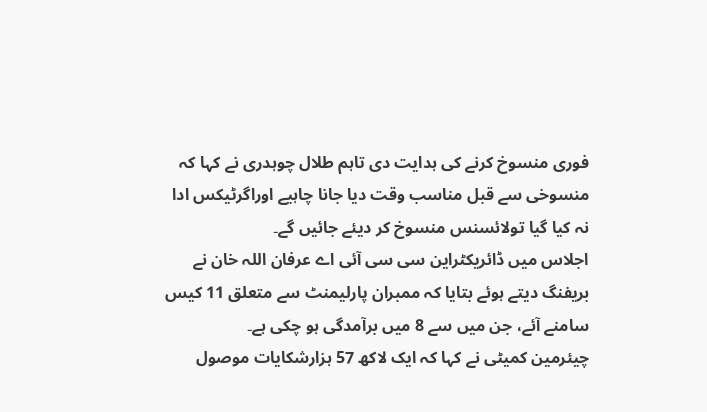فوری منسوخ کرنے کی ہدایت دی تاہم طلال چوہدری نے کہا کہ منسوخی سے قبل مناسب وقت دیا جانا چاہیے اوراگرٹیکس ادا نہ کیا گیا تولائسنس منسوخ کر دیئے جائیں گے۔
اجلاس میں ڈائریکٹراین سی سی آئی اے عرفان اللہ خان نے بریفنگ دیتے ہوئے بتایا کہ ممبران پارلیمنٹ سے متعلق 11 کیس سامنے آئے، جن میں سے 8 میں برآمدگی ہو چکی ہے۔
چیئرمین کمیٹی نے کہا کہ ایک لاکھ 57 ہزارشکایات موصول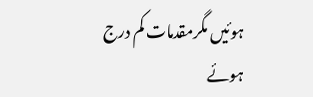ہوئیں مگرمقدمات کم درج ہوئے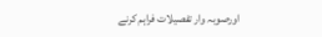اورصوبہ وار تفصیلات فراہم کرنے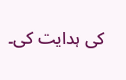کی ہدایت کی۔